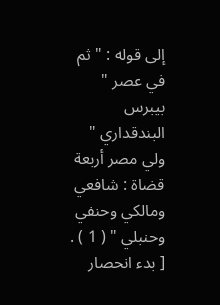إلى قوله : " ثم في عصر " بيبرس البندقداري " ولي مصر أربعة
قضاة : شافعي ومالكي وحنفي وحنبلي " ( 1 ) .
[ بدء انحصار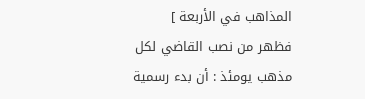المذاهب في الأربعة ]
فظهر من نصب القاضي لكل مذهب يومئذ : أن بدء رسمية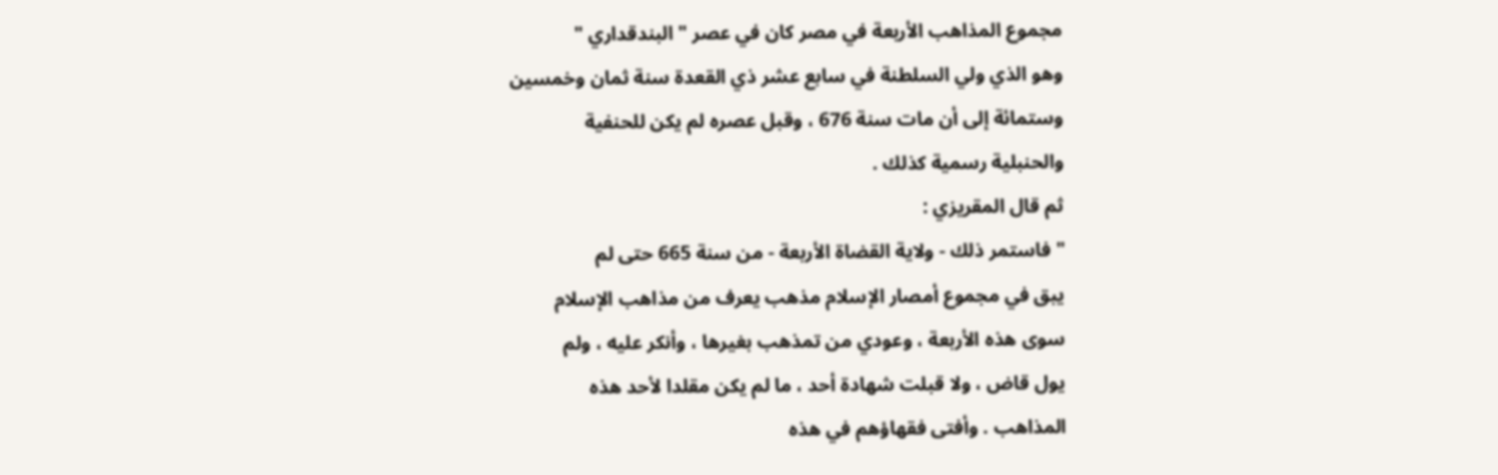مجموع المذاهب الأربعة في مصر كان في عصر " البندقداري "
وهو الذي ولي السلطنة في سابع عشر ذي القعدة سنة ثمان وخمسين
وستمائة إلى أن مات سنة 676 ، وقبل عصره لم يكن للحنفية
والحنبلية رسمية كذلك .
ثم قال المقريزي :
" فاستمر ذلك - ولاية القضاة الأربعة - من سنة 665 حتى لم
يبق في مجموع أمصار الإسلام مذهب يعرف من مذاهب الإسلام
سوى هذه الأربعة ، وعودي من تمذهب بغيرها ، وأنكر عليه ، ولم
يول قاض ، ولا قبلت شهادة أحد ، ما لم يكن مقلدا لأحد هذه
المذاهب . وأفتى فقهاؤهم في هذه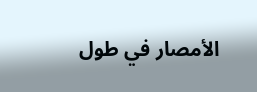الأمصار في طول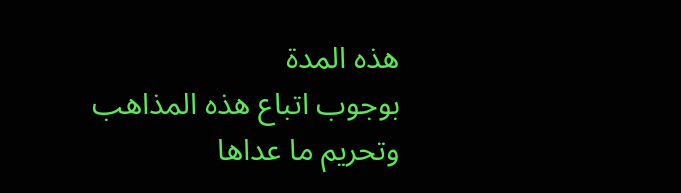هذه المدة
بوجوب اتباع هذه المذاهب وتحريم ما عداها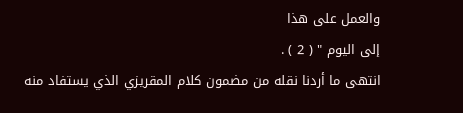والعمل على هذا
إلى اليوم " ( 2 ) .
انتهى ما أردنا نقله من مضمون كلام المقريزي الذي يستفاد منه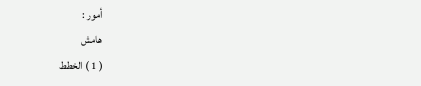أمور :
هامش
( 1 ) الخطط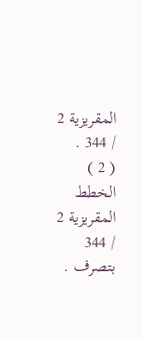المقريزية 2 / 344 .
( 2 ) الخطط المقريزية 2 / 344 بتصرف .